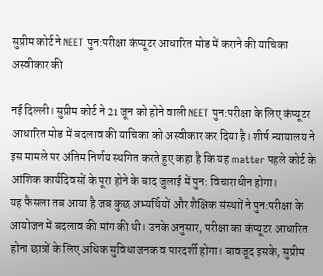सुप्रीम कोर्ट ने NEET पुन:परीक्षा कंप्यूटर आधारित मोड में कराने की याचिका अस्वीकार की

नई दिल्ली। सुप्रीम कोर्ट ने 21 जून को होने वाली NEET पुन:परीक्षा के लिए कंप्यूटर आधारित मोड में बदलाव की याचिका को अस्वीकार कर दिया है। शीर्ष न्यायालय ने इस मामले पर अंतिम निर्णय स्थगित करते हुए कहा है कि यह matter पहले कोर्ट के आंशिक कार्यदिवसों के पूरा होने के बाद जुलाई में पुन: विचाराधीन होगा।
यह फैसला तब आया है जब कुछ अभ्यर्थियों और शैक्षिक संस्थाों ने पुन:परीक्षा के आयोजन में बदलाव की मांग की थी। उनके अनुसार, परीक्षा का कंप्यूटर आधारित होना छात्रों के लिए अधिक सुविधाजनक व पारदर्शी होगा। बावजूद इसके, सुप्रीम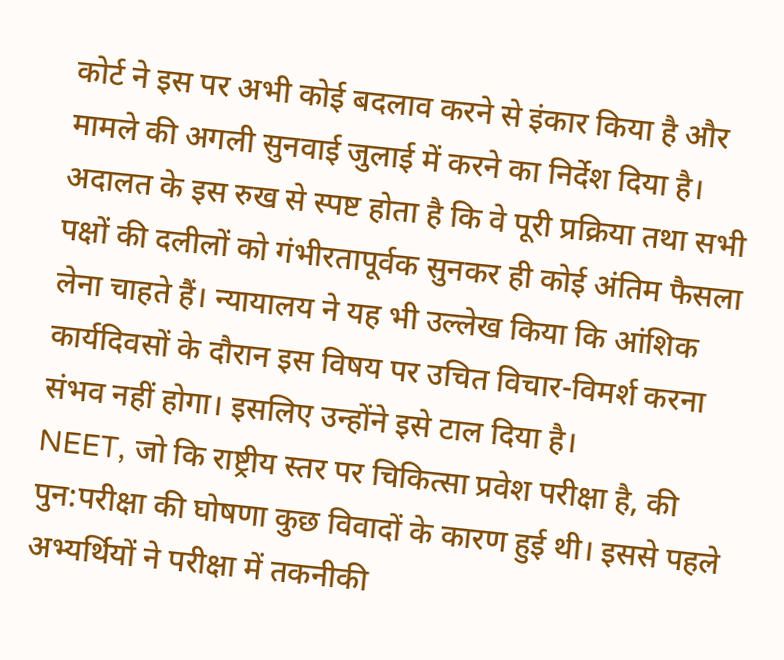कोर्ट ने इस पर अभी कोई बदलाव करने से इंकार किया है और मामले की अगली सुनवाई जुलाई में करने का निर्देश दिया है।
अदालत के इस रुख से स्पष्ट होता है कि वे पूरी प्रक्रिया तथा सभी पक्षों की दलीलों को गंभीरतापूर्वक सुनकर ही कोई अंतिम फैसला लेना चाहते हैं। न्यायालय ने यह भी उल्लेख किया कि आंशिक कार्यदिवसों के दौरान इस विषय पर उचित विचार-विमर्श करना संभव नहीं होगा। इसलिए उन्होंने इसे टाल दिया है।
NEET, जो कि राष्ट्रीय स्तर पर चिकित्सा प्रवेश परीक्षा है, की पुन:परीक्षा की घोषणा कुछ विवादों के कारण हुई थी। इससे पहले अभ्यर्थियों ने परीक्षा में तकनीकी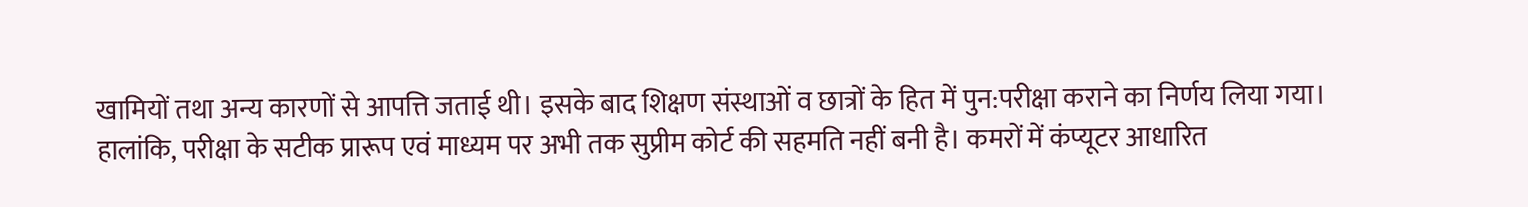खामियों तथा अन्य कारणों से आपत्ति जताई थी। इसके बाद शिक्षण संस्थाओं व छात्रों के हित में पुन:परीक्षा कराने का निर्णय लिया गया।
हालांकि, परीक्षा के सटीक प्रारूप एवं माध्यम पर अभी तक सुप्रीम कोर्ट की सहमति नहीं बनी है। कमरों में कंप्यूटर आधारित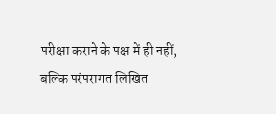परीक्षा कराने के पक्ष में ही नहीं, बल्कि परंपरागत लिखित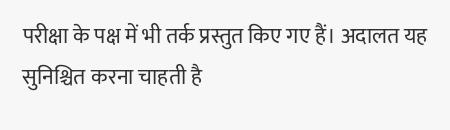परीक्षा के पक्ष में भी तर्क प्रस्तुत किए गए हैं। अदालत यह सुनिश्चित करना चाहती है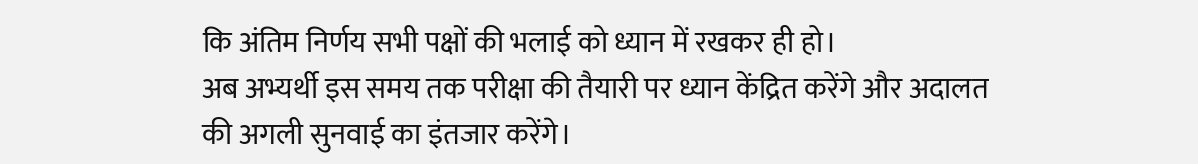कि अंतिम निर्णय सभी पक्षों की भलाई को ध्यान में रखकर ही हो।
अब अभ्यर्थी इस समय तक परीक्षा की तैयारी पर ध्यान केंद्रित करेंगे और अदालत की अगली सुनवाई का इंतजार करेंगे।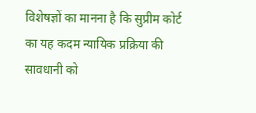विशेषज्ञों का मानना है कि सुप्रीम कोर्ट का यह कदम न्यायिक प्रक्रिया की सावधानी को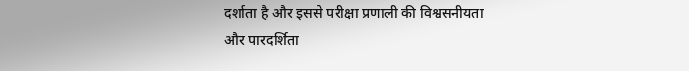दर्शाता है और इससे परीक्षा प्रणाली की विश्वसनीयता और पारदर्शिता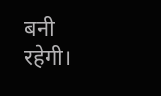बनी रहेगी।